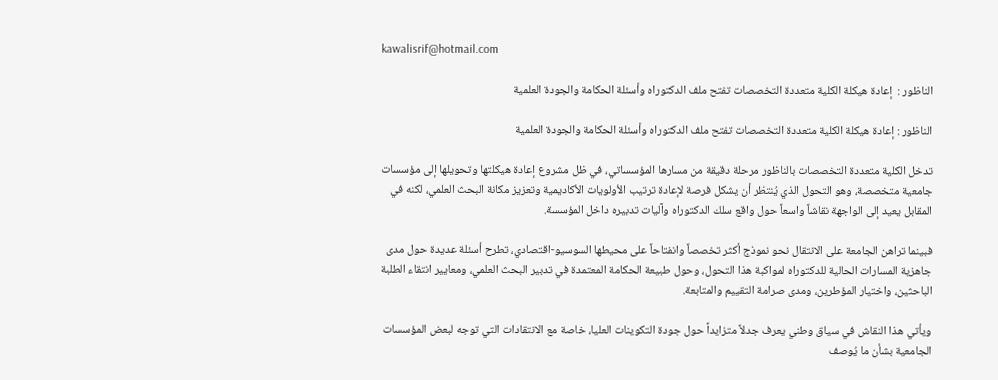kawalisrif@hotmail.com

الناظور :  إعادة هيكلة الكلية متعددة التخصصات تفتح ملف الدكتوراه وأسئلة الحكامة والجودة العلمية

الناظور : إعادة هيكلة الكلية متعددة التخصصات تفتح ملف الدكتوراه وأسئلة الحكامة والجودة العلمية

تدخل الكلية متعددة التخصصات بالناظور مرحلة دقيقة من مسارها المؤسساتي، في ظل مشروع إعادة هيكلتها وتحويلها إلى مؤسسات جامعية متخصصة، وهو التحول الذي يُنتظر أن يشكل فرصة لإعادة ترتيب الأولويات الأكاديمية وتعزيز مكانة البحث العلمي، لكنه في المقابل يعيد إلى الواجهة نقاشاً واسعاً حول واقع سلك الدكتوراه وآليات تدبيره داخل المؤسسة.

فبينما تراهن الجامعة على الانتقال نحو نموذج أكثر تخصصاً وانفتاحاً على محيطها السوسيو-اقتصادي، تطرح أسئلة عديدة حول مدى جاهزية المسارات الحالية للدكتوراه لمواكبة هذا التحول، وحول طبيعة الحكامة المعتمدة في تدبير البحث العلمي، ومعايير انتقاء الطلبة الباحثين، واختيار المؤطرين، ومدى صرامة التقييم والمتابعة.

ويأتي هذا النقاش في سياق وطني يعرف جدلاً متزايداً حول جودة التكوينات العليا، خاصة مع الانتقادات التي توجه لبعض المؤسسات الجامعية بشأن ما يُوصف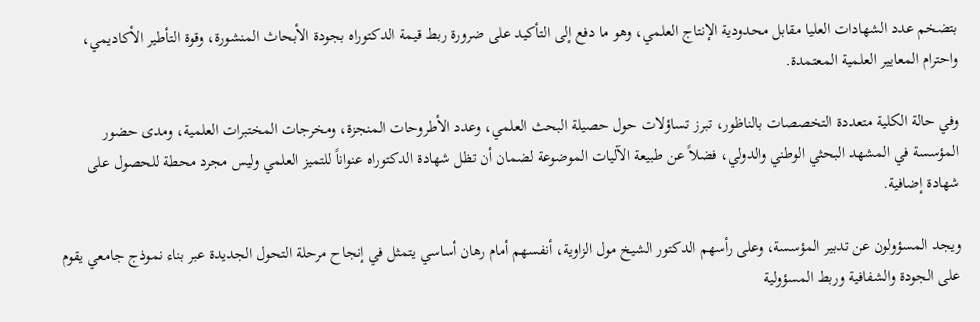بتضخم عدد الشهادات العليا مقابل محدودية الإنتاج العلمي، وهو ما دفع إلى التأكيد على ضرورة ربط قيمة الدكتوراه بجودة الأبحاث المنشورة، وقوة التأطير الأكاديمي، واحترام المعايير العلمية المعتمدة.

وفي حالة الكلية متعددة التخصصات بالناظور، تبرز تساؤلات حول حصيلة البحث العلمي، وعدد الأطروحات المنجزة، ومخرجات المختبرات العلمية، ومدى حضور المؤسسة في المشهد البحثي الوطني والدولي، فضلاً عن طبيعة الآليات الموضوعة لضمان أن تظل شهادة الدكتوراه عنواناً للتميز العلمي وليس مجرد محطة للحصول على شهادة إضافية.

ويجد المسؤولون عن تدبير المؤسسة، وعلى رأسهم الدكتور الشيخ مول الزاوية، أنفسهم أمام رهان أساسي يتمثل في إنجاح مرحلة التحول الجديدة عبر بناء نموذج جامعي يقوم على الجودة والشفافية وربط المسؤولية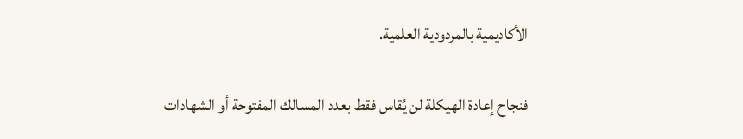الأكاديمية بالمردودية العلمية.

فنجاح إعادة الهيكلة لن يُقاس فقط بعدد المسالك المفتوحة أو الشهادات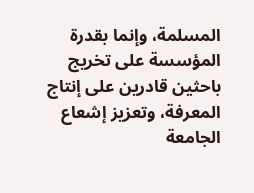المسلمة، وإنما بقدرة المؤسسة على تخريج باحثين قادرين على إنتاج المعرفة، وتعزيز إشعاع الجامعة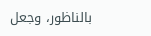بالناظور، وجعل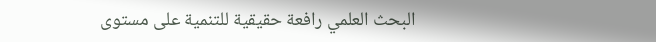البحث العلمي رافعة حقيقية للتنمية على مستوى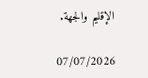الإقليم والجهة.

07/07/2026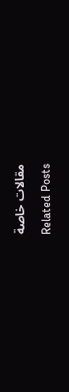مقالات خاصة

Related Posts